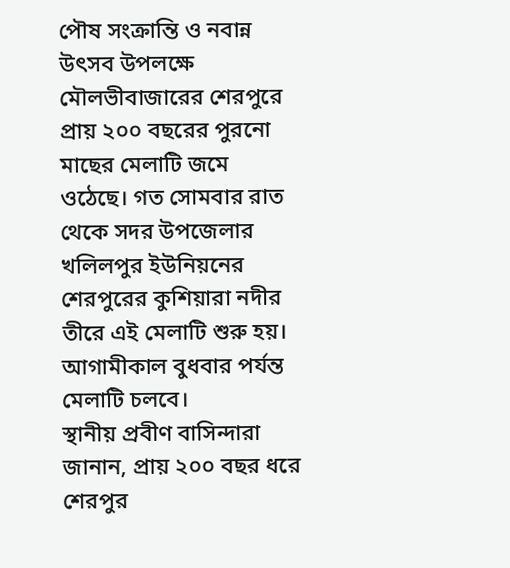পৌষ সংক্রান্তি ও নবান্ন উৎসব উপলক্ষে মৌলভীবাজারের শেরপুরে প্রায় ২০০ বছরের পুরনো মাছের মেলাটি জমে ওঠেছে। গত সোমবার রাত থেকে সদর উপজেলার খলিলপুর ইউনিয়নের শেরপুরের কুশিয়ারা নদীর তীরে এই মেলাটি শুরু হয়। আগামীকাল বুধবার পর্যন্ত মেলাটি চলবে।
স্থানীয় প্রবীণ বাসিন্দারা জানান, প্রায় ২০০ বছর ধরে শেরপুর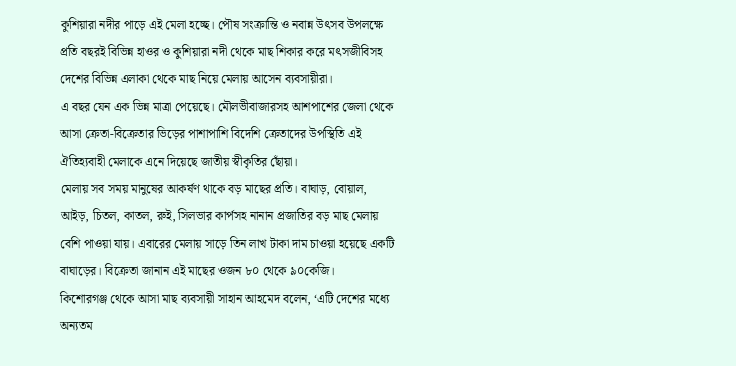কুশিয়ারা নদীর পাড়ে এই মেলা হচ্ছে। পৌষ সংক্রান্তি ও নবান্ন উৎসব উপলক্ষে প্রতি বছরই বিভিন্ন হাওর ও কুশিয়ারা নদী থেকে মাছ শিকার করে মৎসজীবিসহ দেশের বিভিন্ন এলাকা থেকে মাছ নিয়ে মেলায় আসেন ব্যবসায়ীরা।
এ বছর যেন এক ভিন্ন মাত্রা পেয়েছে। মৌলভীবাজারসহ আশপাশের জেলা থেকে আসা ক্রেতা-বিক্রেতার ভিড়ের পাশাপাশি বিদেশি ক্রেতাদের উপস্থিতি এই ঐতিহ্যবাহী মেলাকে এনে দিয়েছে জাতীয় স্বীকৃতির ছোঁয়া।
মেলায় সব সময় মানুষের আকর্ষণ থাকে বড় মাছের প্রতি। বাঘাড়, বোয়াল, আইড়, চিতল, কাতল, রুই, সিলভার কার্পসহ নানান প্রজাতির বড় মাছ মেলায় বেশি পাওয়া যায়। এবারের মেলায় সাড়ে তিন লাখ টাকা দাম চাওয়া হয়েছে একটি বাঘাড়ের। বিক্রেতা জানান এই মাছের ওজন ৮০ থেকে ৯০কেজি।
কিশোরগঞ্জ থেকে আসা মাছ ব্যবসায়ী সাহান আহমেদ বলেন, ‘এটি দেশের মধ্যে অন্যতম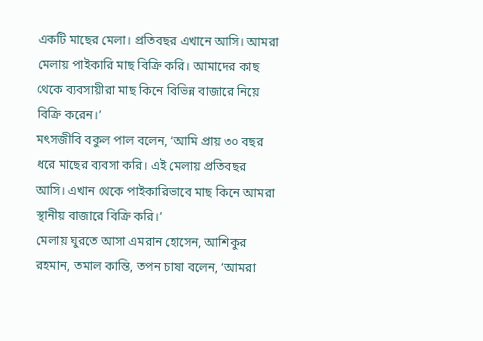একটি মাছের মেলা। প্রতিবছর এখানে আসি। আমরা মেলায় পাইকারি মাছ বিক্রি করি। আমাদের কাছ থেকে ব্যবসায়ীরা মাছ কিনে বিভিন্ন বাজারে নিয়ে বিক্রি করেন।’
মৎসজীবি বকুল পাল বলেন, ‘আমি প্রায় ৩০ বছর ধরে মাছের ব্যবসা করি। এই মেলায় প্রতিবছর আসি। এখান থেকে পাইকারিভাবে মাছ কিনে আমরা স্থানীয় বাজারে বিক্রি করি।’
মেলায় ঘুরতে আসা এমরান হোসেন, আশিকুর রহমান, তমাল কান্তি, তপন চাষা বলেন, ‘আমরা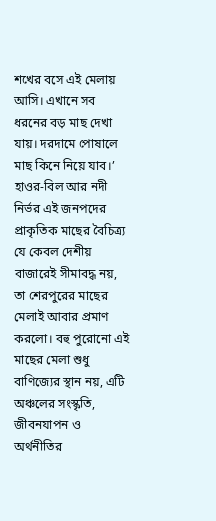শখের বসে এই মেলায় আসি। এখানে সব ধরনের বড় মাছ দেখা যায়। দরদামে পোষালে মাছ কিনে নিয়ে যাব।’
হাওর-বিল আর নদী নির্ভর এই জনপদের প্রাকৃতিক মাছের বৈচিত্র্য যে কেবল দেশীয় বাজারেই সীমাবদ্ধ নয়, তা শেরপুরের মাছের মেলাই আবার প্রমাণ করলো। বহু পুরোনো এই মাছের মেলা শুধু বাণিজ্যের স্থান নয়, এটি অঞ্চলের সংস্কৃতি, জীবনযাপন ও অর্থনীতির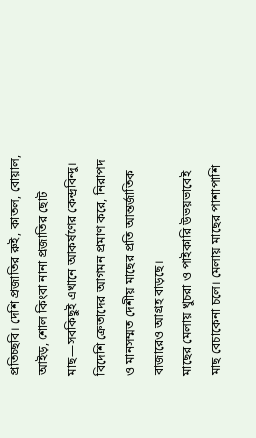প্রতিচ্ছবি। দেশি প্রজাতির রুই, কাতল, বোয়াল, আইড়, শোল কিংবা নানা প্রজাতির ছোট মাছ—সবকিছুই এখানে আকর্ষণের কেন্দ্রবিন্দু। বিদেশি ক্রেতাদের আগমন প্রমাণ করে, নিরাপদ ও মানসম্মত দেশীয় মাছের প্রতি আন্তর্জাতিক বাজারেও আগ্রহ বাড়ছে।
মাছের মেলায় খুচরা ও পাইকারি উভয়ভাবেই মাছ বেচাকেনা চলে। মেলায় মাছের পাশাপাশি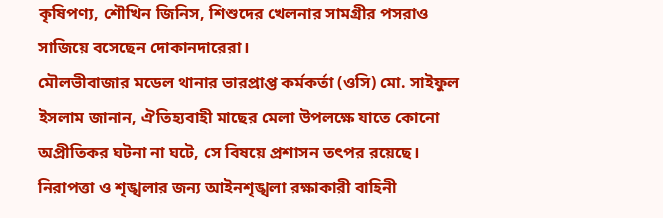কৃষিপণ্য, শৌখিন জিনিস, শিশুদের খেলনার সামগ্রীর পসরাও সাজিয়ে বসেছেন দোকানদারেরা।
মৌলভীবাজার মডেল থানার ভারপ্রাপ্ত কর্মকর্তা (ওসি) মো. সাইফুল ইসলাম জানান, ঐতিহ্যবাহী মাছের মেলা উপলক্ষে যাতে কোনো অপ্রীতিকর ঘটনা না ঘটে, সে বিষয়ে প্রশাসন তৎপর রয়েছে। নিরাপত্তা ও শৃঙ্খলার জন্য আইনশৃঙ্খলা রক্ষাকারী বাহিনী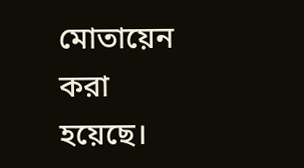মোতায়েন করা হয়েছে।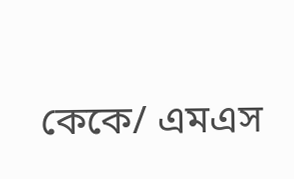কেকে/ এমএস